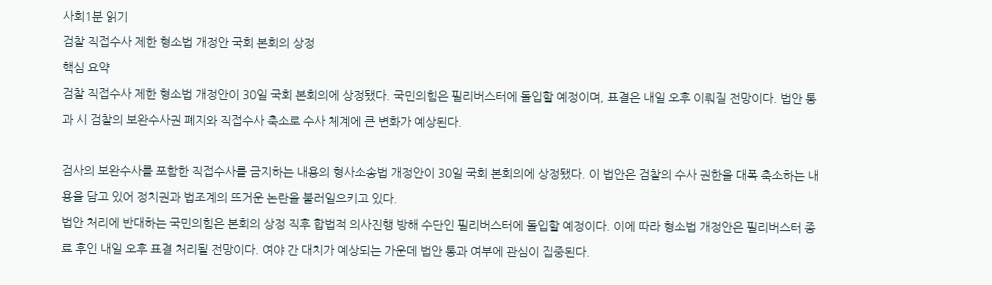사회1분 읽기
검찰 직접수사 제한 형소법 개정안 국회 본회의 상정
핵심 요약
검찰 직접수사 제한 형소법 개정안이 30일 국회 본회의에 상정됐다. 국민의힘은 필리버스터에 돌입할 예정이며, 표결은 내일 오후 이뤄질 전망이다. 법안 통과 시 검찰의 보완수사권 폐지와 직접수사 축소로 수사 체계에 큰 변화가 예상된다.

검사의 보완수사를 포함한 직접수사를 금지하는 내용의 형사소송법 개정안이 30일 국회 본회의에 상정됐다. 이 법안은 검찰의 수사 권한을 대폭 축소하는 내용을 담고 있어 정치권과 법조계의 뜨거운 논란을 불러일으키고 있다.
법안 처리에 반대하는 국민의힘은 본회의 상정 직후 합법적 의사진행 방해 수단인 필리버스터에 돌입할 예정이다. 이에 따라 형소법 개정안은 필리버스터 종료 후인 내일 오후 표결 처리될 전망이다. 여야 간 대치가 예상되는 가운데 법안 통과 여부에 관심이 집중된다.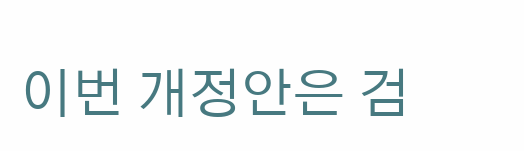이번 개정안은 검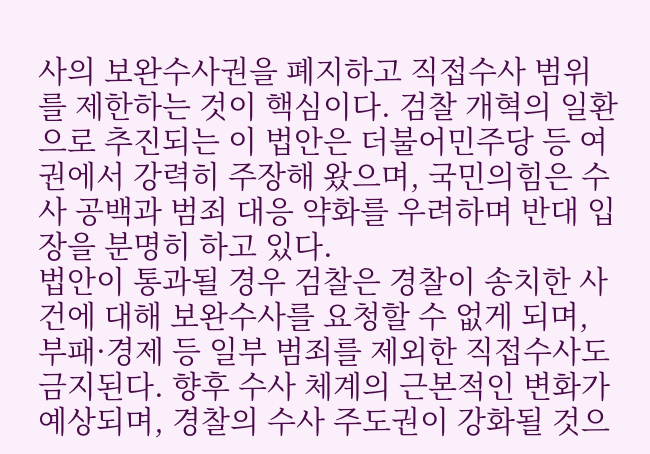사의 보완수사권을 폐지하고 직접수사 범위를 제한하는 것이 핵심이다. 검찰 개혁의 일환으로 추진되는 이 법안은 더불어민주당 등 여권에서 강력히 주장해 왔으며, 국민의힘은 수사 공백과 범죄 대응 약화를 우려하며 반대 입장을 분명히 하고 있다.
법안이 통과될 경우 검찰은 경찰이 송치한 사건에 대해 보완수사를 요청할 수 없게 되며, 부패·경제 등 일부 범죄를 제외한 직접수사도 금지된다. 향후 수사 체계의 근본적인 변화가 예상되며, 경찰의 수사 주도권이 강화될 것으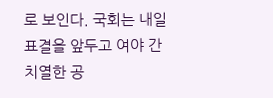로 보인다. 국회는 내일 표결을 앞두고 여야 간 치열한 공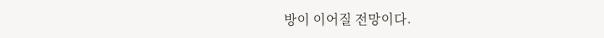방이 이어질 전망이다.